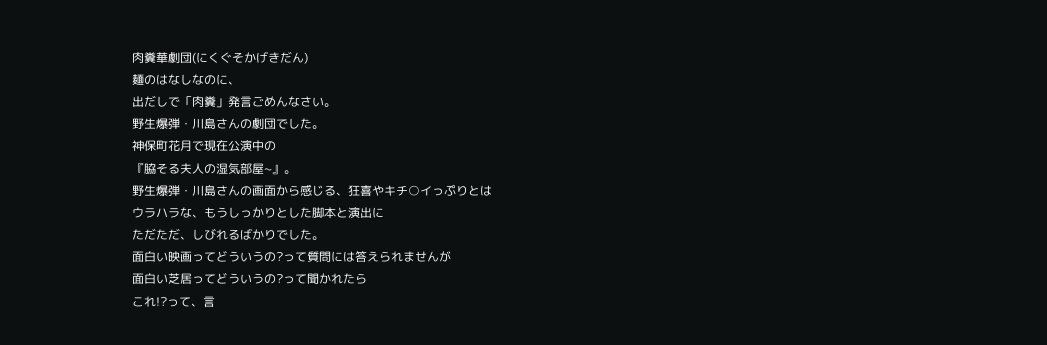肉糞華劇団(にくぐそかげきだん)
麺のはなしなのに、
出だしで「肉糞」発言ごめんなさい。
野生爆弾・川島さんの劇団でした。
神保町花月で現在公演中の
『脇そる夫人の湿気部屋~』。
野生爆弾・川島さんの画面から感じる、狂喜やキチ○イっぷりとは
ウラハラな、もうしっかりとした脚本と演出に
ただただ、しびれるばかりでした。
面白い映画ってどういうの?って質問には答えられませんが
面白い芝居ってどういうの?って聞かれたら
これ!?って、言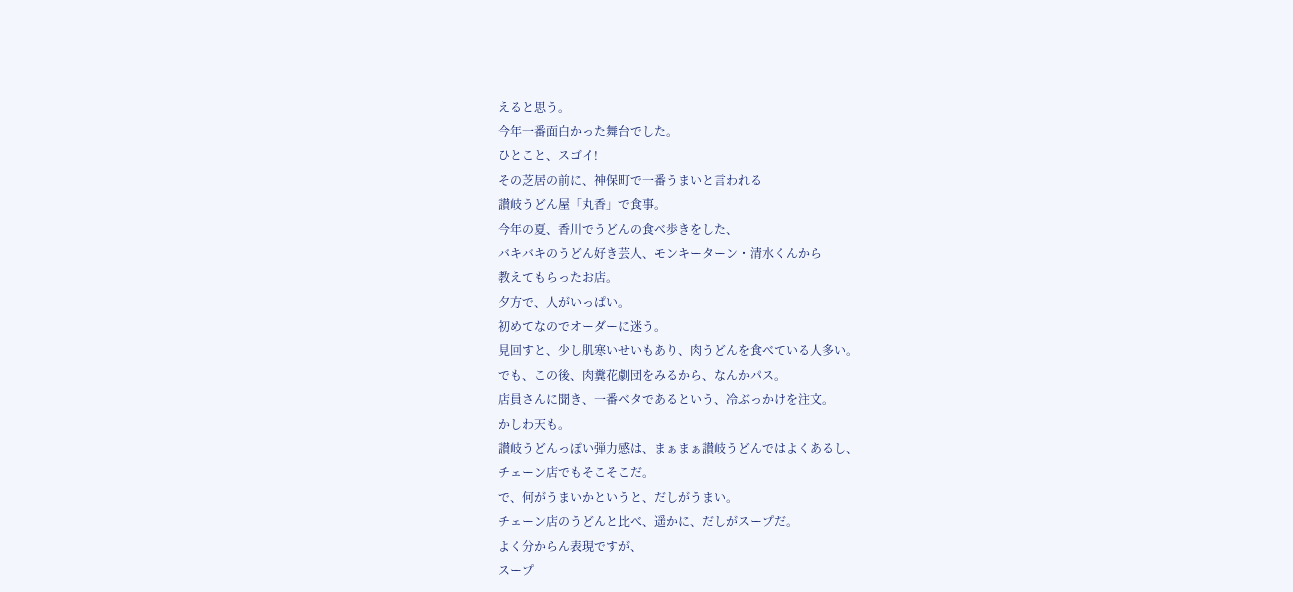えると思う。
今年一番面白かった舞台でした。
ひとこと、スゴイ!
その芝居の前に、神保町で一番うまいと言われる
讃岐うどん屋「丸香」で食事。
今年の夏、香川でうどんの食べ歩きをした、
バキバキのうどん好き芸人、モンキーターン・清水くんから
教えてもらったお店。
夕方で、人がいっぱい。
初めてなのでオーダーに迷う。
見回すと、少し肌寒いせいもあり、肉うどんを食べている人多い。
でも、この後、肉糞花劇団をみるから、なんかパス。
店員さんに聞き、一番ベタであるという、冷ぶっかけを注文。
かしわ天も。
讃岐うどんっぽい弾力感は、まぁまぁ讃岐うどんではよくあるし、
チェーン店でもそこそこだ。
で、何がうまいかというと、だしがうまい。
チェーン店のうどんと比べ、遥かに、だしがスープだ。
よく分からん表現ですが、
スープ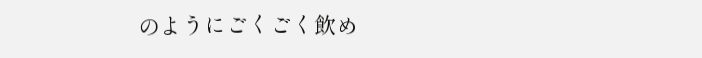のようにごくごく飲め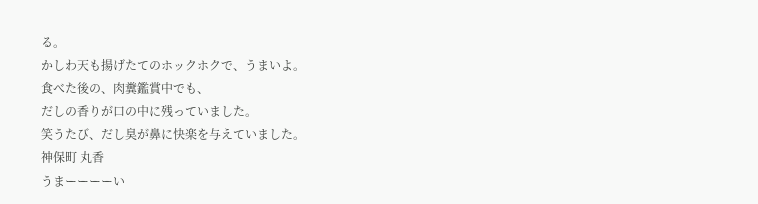る。
かしわ天も揚げたてのホックホクで、うまいよ。
食べた後の、肉糞鑑賞中でも、
だしの香りが口の中に残っていました。
笑うたび、だし臭が鼻に快楽を与えていました。
神保町 丸香
うまーーーーい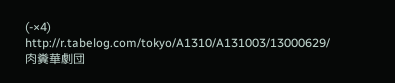(-×4)
http://r.tabelog.com/tokyo/A1310/A131003/13000629/
肉糞華劇団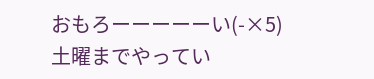おもろーーーーーい(-×5)
土曜までやってい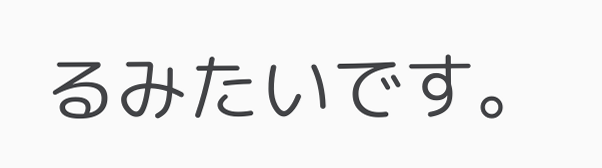るみたいです。